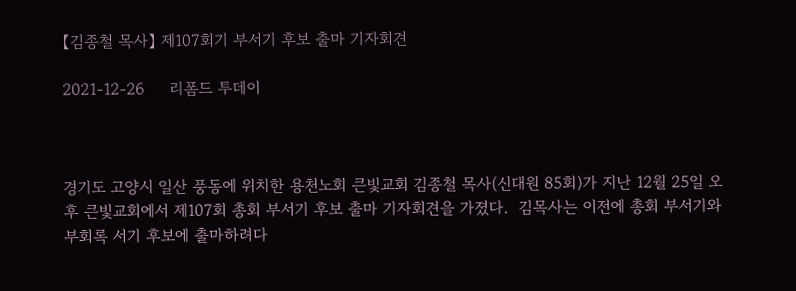【김종철 목사】 제107회기 부서기 후보 출마 기자회견

2021-12-26     리폼드 투데이



경기도 고양시 일산 풍동에 위치한 용천노회 큰빛교회 김종철 목사(신대원 85회)가 지난 12월 25일 오후 큰빛교회에서 제107회 총회 부서기 후보 출마 기자회견을 가졌다.  김목사는 이전에 총회 부서기와 부회록 서기 후보에 출마하려다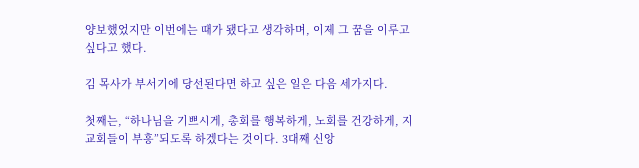양보했었지만 이번에는 때가 됐다고 생각하며, 이제 그 꿈을 이루고 싶다고 했다.

김 목사가 부서기에 당선된다면 하고 싶은 일은 다음 세가지다.

첫째는, “하나님을 기쁘시게, 총회를 행복하게, 노회를 건강하게, 지교회들이 부흥”되도록 하겠다는 것이다. 3대째 신앙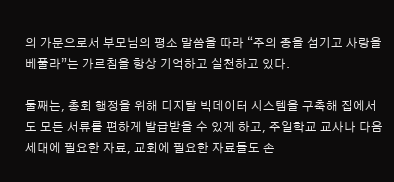의 가문으로서 부모님의 평소 말씀을 따라 “주의 종을 섬기고 사랑을 베풀라”는 가르침을 항상 기억하고 실천하고 있다.

둘째는, 총회 행정을 위해 디지탈 빅데이터 시스템을 구축해 집에서도 모든 서류를 편하게 발급받을 수 있게 하고, 주일학교 교사나 다음세대에 필요한 자료, 교회에 필요한 자료들도 손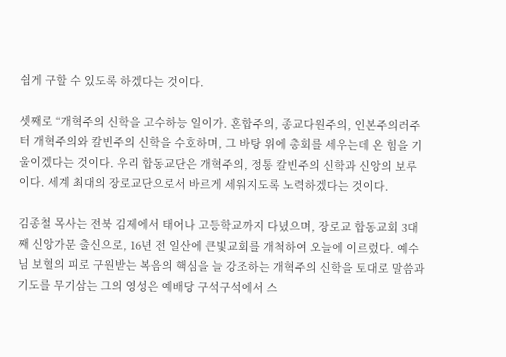쉽게 구할 수 있도록 하겠다는 것이다.

셋째로 “개혁주의 신학을 고수하능 일이가. 혼합주의, 종교다원주의, 인본주의러주터 개혁주의와 칼빈주의 신학을 수호하며, 그 바탕 위에 총회를 세우는데 온 힘을 기울이겠다는 것이다. 우리 합동교단은 개혁주의, 정통 칼빈주의 신학과 신앙의 보루이다. 세계 최대의 장로교단으로서 바르게 세워지도록 노력하겠다는 것이다.

김종철 목사는 전북 김제에서 태어나 고등학교까지 다녔으며, 장로교 합동교회 3대째 신앙가문 출신으로, 16년 전 일산에 큰빛교회를 개척하여 오늘에 이르렀다. 예수님 보혈의 피로 구원받는 복음의 핵심을 늘 강조하는 개혁주의 신학을 토대로 말씀과 기도를 무기삼는 그의 영성은 예배당 구석구석에서 스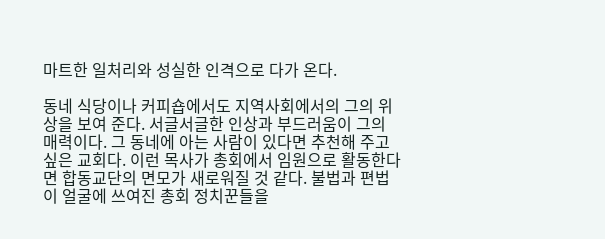마트한 일처리와 성실한 인격으로 다가 온다.

동네 식당이나 커피숍에서도 지역사회에서의 그의 위상을 보여 준다. 서글서글한 인상과 부드러움이 그의 매력이다. 그 동네에 아는 사람이 있다면 추천해 주고 싶은 교회다. 이런 목사가 총회에서 임원으로 활동한다면 합동교단의 면모가 새로워질 것 같다. 불법과 편법이 얼굴에 쓰여진 총회 정치꾼들을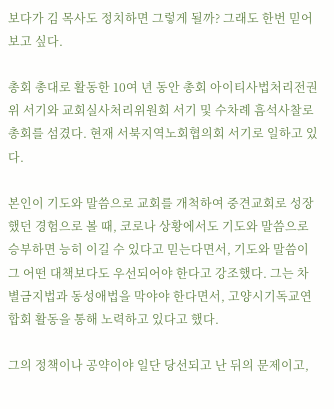보다가 김 목사도 정치하면 그렇게 될까? 그래도 한번 믿어보고 싶다.

총회 총대로 활동한 10여 년 동안 총회 아이티사법처리전권위 서기와 교회실사처리위원회 서기 및 수차례 흠석사찰로 총회를 섬겼다. 현재 서북지역노회협의회 서기로 일하고 있다.

본인이 기도와 말씀으로 교회를 개척하여 중견교회로 성장했던 경험으로 볼 때, 코로나 상황에서도 기도와 말씀으로 승부하면 능히 이길 수 있다고 믿는다면서, 기도와 말씀이 그 어떤 대책보다도 우선되어야 한다고 강조했다. 그는 차별금지법과 동성애법을 막야야 한다면서, 고양시기독교연합회 활동을 통해 노력하고 있다고 했다.

그의 정책이나 공약이야 일단 당선되고 난 뒤의 문제이고,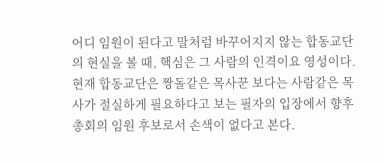어디 임원이 된다고 말처럼 바꾸어지지 않는 합동교단의 현실을 볼 때, 핵심은 그 사람의 인격이요 영성이다. 현재 합동교단은 짱돌같은 목사꾼 보다는 사람같은 목사가 절실하게 필요하다고 보는 필자의 입장에서 향후 총회의 임원 후보로서 손색이 없다고 본다.